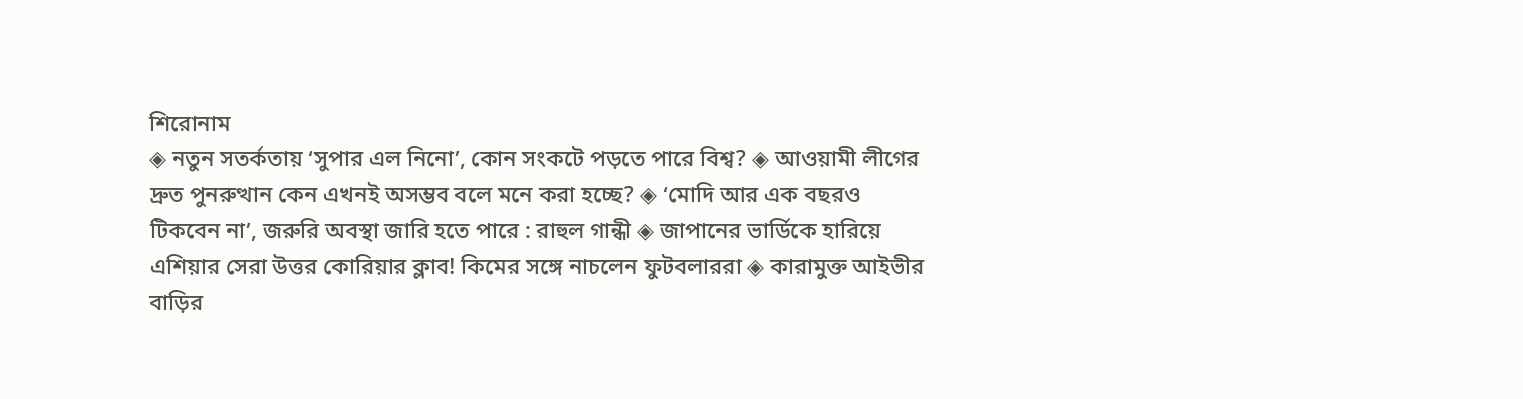শিরোনাম
◈ নতুন সতর্কতায় ‘সুপার এল নিনো’, কোন সংকটে পড়তে পারে বিশ্ব? ◈ আওয়ামী লীগের দ্রুত পুনরুত্থান কেন এখনই অসম্ভব বলে মনে করা হচ্ছে? ◈ ‘মোদি আর এক বছরও টিকবেন না’, জরুরি অবস্থা জারি হতে পারে : রাহুল গান্ধী ◈ জাপা‌নের ভা‌র্ডিকে হারিয়ে এশিয়ার সেরা উত্তর কো‌রিয়ার ক্লাব! কিমের সঙ্গে নাচলেন ফুটবলাররা ◈ কারামুক্ত আইভীর বাড়ির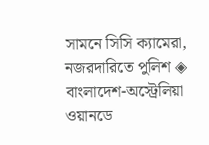সামনে সিসি ক্যামেরা, নজরদারিতে পুলিশ ◈ বাংলাদেশ-অস্ট্রেলিয়া ওয়ানডে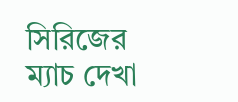সিরিজের ম্যাচ দেখা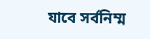যা‌বে সর্বনিম্ম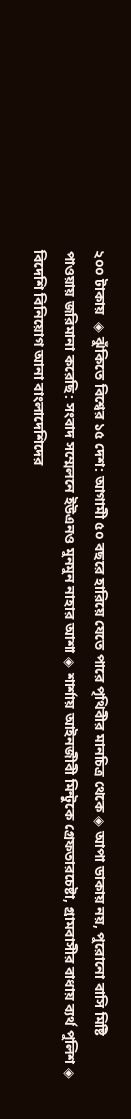২০০ টাকায়  ◈ ঝুঁকিতে বিশ্বের ১৫ দেশ: আগামী ৫০ বছরে হারিয়ে যেতে পারে পৃথিবীর মানচিত্র থেকে ◈ আপা ডাকায় নয়, পুরোনো বাসি মিষ্টি পাওয়ায় জরিমানা করেছি: সংবাদ সম্মেলনে ইউএনও মুনমুন নাহার আশা ◈ শার্শায় আইনজীবী মিন্টুকে গ্রেফতারচেষ্টা, গ্রামবাসীর বাধায় ব্যর্থ পুলিশ ◈ বিদেশি বিনিয়োগ আনা বাংলাদেশিদের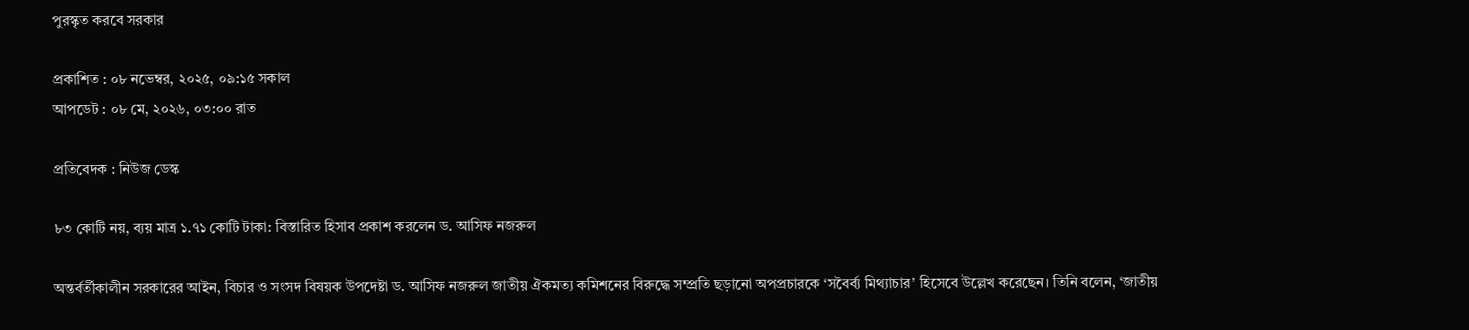পুরস্কৃত করবে সরকার

প্রকাশিত : ০৮ নভেম্বর, ২০২৫, ০৯:১৫ সকাল
আপডেট : ০৮ মে, ২০২৬, ০৩:০০ রাত

প্রতিবেদক : নিউজ ডেস্ক

৮৩ কোটি নয়, ব্যয় মাত্র ১.৭১ কোটি টাকা: বিস্তারিত হিসাব প্রকাশ করলেন ড. আসিফ নজরুল

অন্তর্বর্তীকালীন সরকারের আইন, বিচার ও সংসদ বিষয়ক উপদেষ্টা ড. আসিফ নজরুল জাতীয় ঐকমত্য কমিশনের বিরুদ্ধে সম্প্রতি ছড়ানো অপপ্রচারকে ‘সবৈর্ব্য মিথ্যাচার’ হিসেবে উল্লেখ করেছেন। তিনি বলেন, ‘জাতীয়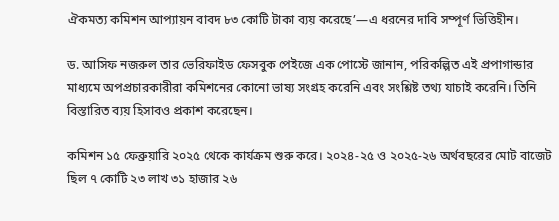ঐকমত্য কমিশন আপ্যায়ন বাবদ ৮৩ কোটি টাকা ব্যয় করেছে’—এ ধরনের দাবি সম্পূর্ণ ভিত্তিহীন।

ড. আসিফ নজরুল তার ভেরিফাইড ফেসবুক পেইজে এক পোস্টে জানান, পরিকল্পিত এই প্রপাগান্ডার মাধ্যমে অপপ্রচারকারীরা কমিশনের কোনো ভাষ্য সংগ্রহ করেনি এবং সংশ্লিষ্ট তথ্য যাচাই করেনি। তিনি বিস্তারিত ব্যয় হিসাবও প্রকাশ করেছেন।

কমিশন ১৫ ফেব্রুয়ারি ২০২৫ থেকে কার্যক্রম শুরু করে। ২০২৪-২৫ ও ২০২৫-২৬ অর্থবছরের মোট বাজেট ছিল ৭ কোটি ২৩ লাখ ৩১ হাজার ২৬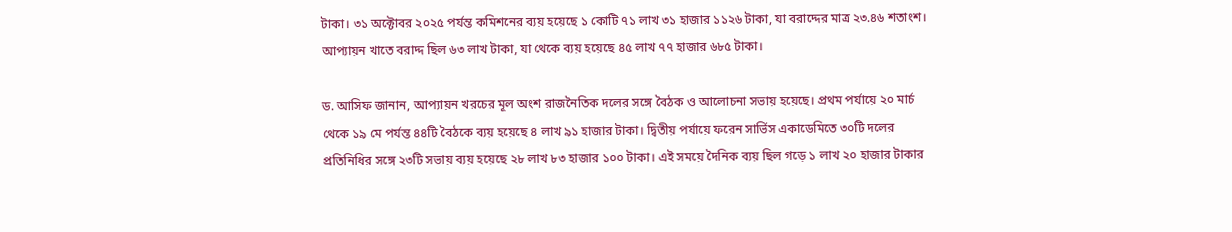টাকা। ৩১ অক্টোবর ২০২৫ পর্যন্ত কমিশনের ব্যয় হয়েছে ১ কোটি ৭১ লাখ ৩১ হাজার ১১২৬ টাকা, যা বরাদ্দের মাত্র ২৩.৪৬ শতাংশ। আপ্যায়ন খাতে বরাদ্দ ছিল ৬৩ লাখ টাকা, যা থেকে ব্যয় হয়েছে ৪৫ লাখ ৭৭ হাজার ৬৮৫ টাকা।

ড. আসিফ জানান, আপ্যায়ন খরচের মূল অংশ রাজনৈতিক দলের সঙ্গে বৈঠক ও আলোচনা সভায় হয়েছে। প্রথম পর্যায়ে ২০ মার্চ থেকে ১৯ মে পর্যন্ত ৪৪টি বৈঠকে ব্যয় হয়েছে ৪ লাখ ৯১ হাজার টাকা। দ্বিতীয় পর্যায়ে ফরেন সার্ভিস একাডেমিতে ৩০টি দলের প্রতিনিধির সঙ্গে ২৩টি সভায় ব্যয় হয়েছে ২৮ লাখ ৮৩ হাজার ১০০ টাকা। এই সময়ে দৈনিক ব্যয় ছিল গড়ে ১ লাখ ২০ হাজার টাকার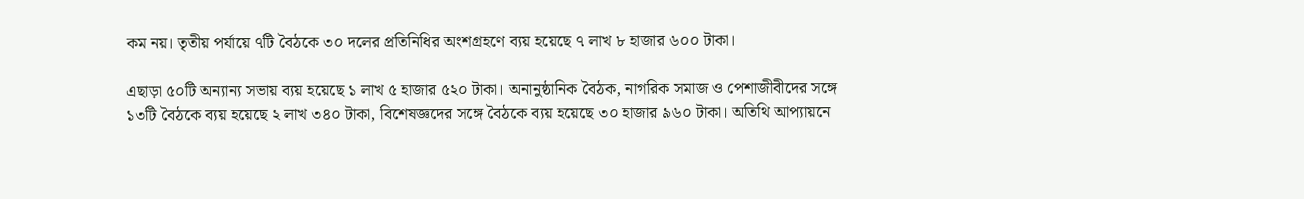কম নয়। তৃতীয় পর্যায়ে ৭টি বৈঠকে ৩০ দলের প্রতিনিধির অংশগ্রহণে ব্যয় হয়েছে ৭ লাখ ৮ হাজার ৬০০ টাকা।

এছাড়া ৫০টি অন্যান্য সভায় ব্যয় হয়েছে ১ লাখ ৫ হাজার ৫২০ টাকা। অনানুষ্ঠানিক বৈঠক, নাগরিক সমাজ ও পেশাজীবীদের সঙ্গে ১৩টি বৈঠকে ব্যয় হয়েছে ২ লাখ ৩৪০ টাকা, বিশেষজ্ঞদের সঙ্গে বৈঠকে ব্যয় হয়েছে ৩০ হাজার ৯৬০ টাকা। অতিথি আপ্যায়নে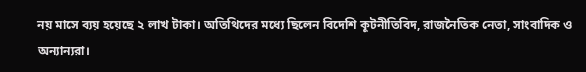নয় মাসে ব্যয় হয়েছে ২ লাখ টাকা। অতিথিদের মধ্যে ছিলেন বিদেশি কূটনীতিবিদ, রাজনৈতিক নেতা, সাংবাদিক ও অন্যান্যরা।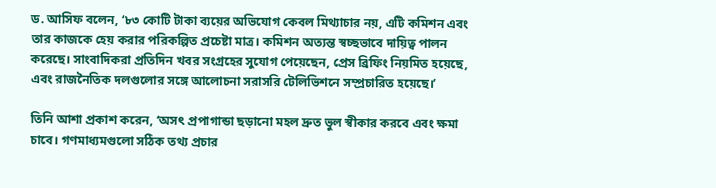ড. আসিফ বলেন, ‘৮৩ কোটি টাকা ব্যয়ের অভিযোগ কেবল মিথ্যাচার নয়, এটি কমিশন এবং তার কাজকে হেয় করার পরিকল্পিত প্রচেষ্টা মাত্র। কমিশন অত্যন্ত স্বচ্ছভাবে দায়িত্ব পালন করেছে। সাংবাদিকরা প্রতিদিন খবর সংগ্রহের সুযোগ পেয়েছেন, প্রেস ব্রিফিং নিয়মিত হয়েছে, এবং রাজনৈতিক দলগুলোর সঙ্গে আলোচনা সরাসরি টেলিভিশনে সম্প্রচারিত হয়েছে।’

তিনি আশা প্রকাশ করেন, ‘অসৎ প্রপাগান্ডা ছড়ানো মহল দ্রুত ভুল স্বীকার করবে এবং ক্ষমা চাবে। গণমাধ্যমগুলো সঠিক তথ্য প্রচার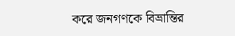করে জনগণকে বিভ্রান্তির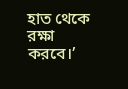হাত থেকে রক্ষা করবে।’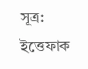সূত্র: ইত্তেফাক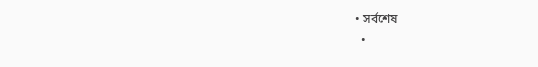• সর্বশেষ
  •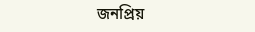জনপ্রিয়